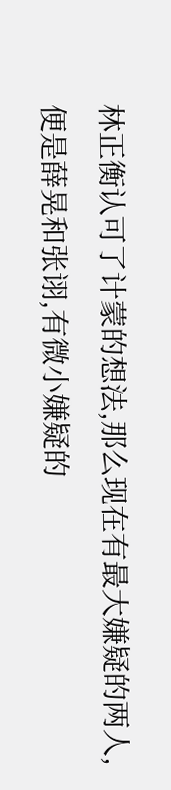林正衡认可了计蒙的想法,那么现在有最大嫌疑的两人,便是薛晃和张诩,有微小嫌疑的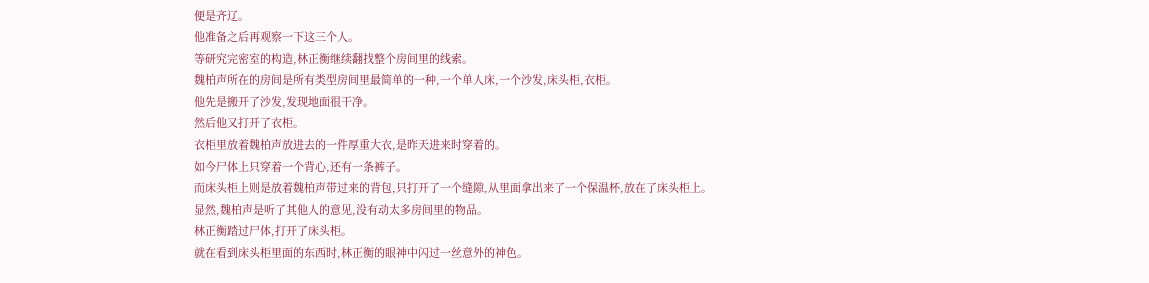便是齐辽。
他准备之后再观察一下这三个人。
等研究完密室的构造,林正衡继续翻找整个房间里的线索。
魏柏声所在的房间是所有类型房间里最简单的一种,一个单人床,一个沙发,床头柜,衣柜。
他先是搬开了沙发,发现地面很干净。
然后他又打开了衣柜。
衣柜里放着魏柏声放进去的一件厚重大衣,是昨天进来时穿着的。
如今尸体上只穿着一个背心,还有一条裤子。
而床头柜上则是放着魏柏声带过来的背包,只打开了一个缝隙,从里面拿出来了一个保温杯,放在了床头柜上。
显然,魏柏声是听了其他人的意见,没有动太多房间里的物品。
林正衡踏过尸体,打开了床头柜。
就在看到床头柜里面的东西时,林正衡的眼神中闪过一丝意外的神色。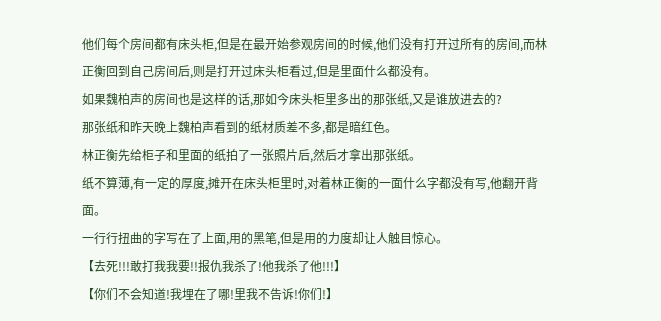他们每个房间都有床头柜,但是在最开始参观房间的时候,他们没有打开过所有的房间,而林正衡回到自己房间后,则是打开过床头柜看过,但是里面什么都没有。
如果魏柏声的房间也是这样的话,那如今床头柜里多出的那张纸,又是谁放进去的?
那张纸和昨天晚上魏柏声看到的纸材质差不多,都是暗红色。
林正衡先给柜子和里面的纸拍了一张照片后,然后才拿出那张纸。
纸不算薄,有一定的厚度,摊开在床头柜里时,对着林正衡的一面什么字都没有写,他翻开背面。
一行行扭曲的字写在了上面,用的黑笔,但是用的力度却让人触目惊心。
【去死!!!敢打我我要!!报仇我杀了!他我杀了他!!!】
【你们不会知道!我埋在了哪!里我不告诉!你们!】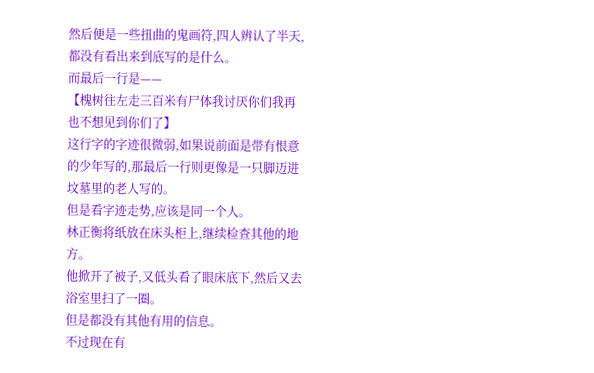然后便是一些扭曲的鬼画符,四人辨认了半天,都没有看出来到底写的是什么。
而最后一行是——
【槐树往左走三百米有尸体我讨厌你们我再也不想见到你们了】
这行字的字迹很微弱,如果说前面是带有恨意的少年写的,那最后一行则更像是一只脚迈进坟墓里的老人写的。
但是看字迹走势,应该是同一个人。
林正衡将纸放在床头柜上,继续检查其他的地方。
他掀开了被子,又低头看了眼床底下,然后又去浴室里扫了一圈。
但是都没有其他有用的信息。
不过现在有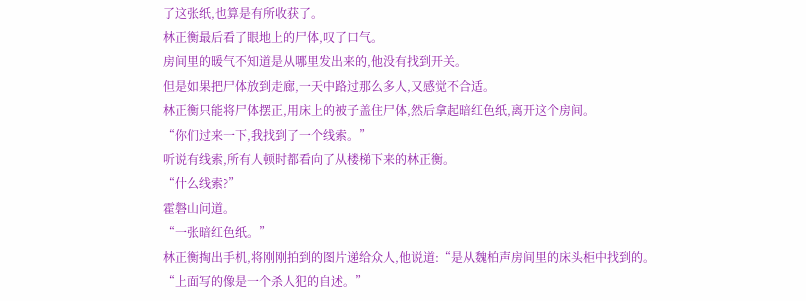了这张纸,也算是有所收获了。
林正衡最后看了眼地上的尸体,叹了口气。
房间里的暖气不知道是从哪里发出来的,他没有找到开关。
但是如果把尸体放到走廊,一天中路过那么多人,又感觉不合适。
林正衡只能将尸体摆正,用床上的被子盖住尸体,然后拿起暗红色纸,离开这个房间。
“你们过来一下,我找到了一个线索。”
听说有线索,所有人顿时都看向了从楼梯下来的林正衡。
“什么线索?”
霍磐山问道。
“一张暗红色纸。”
林正衡掏出手机,将刚刚拍到的图片递给众人,他说道:“是从魏柏声房间里的床头柜中找到的。
“上面写的像是一个杀人犯的自述。”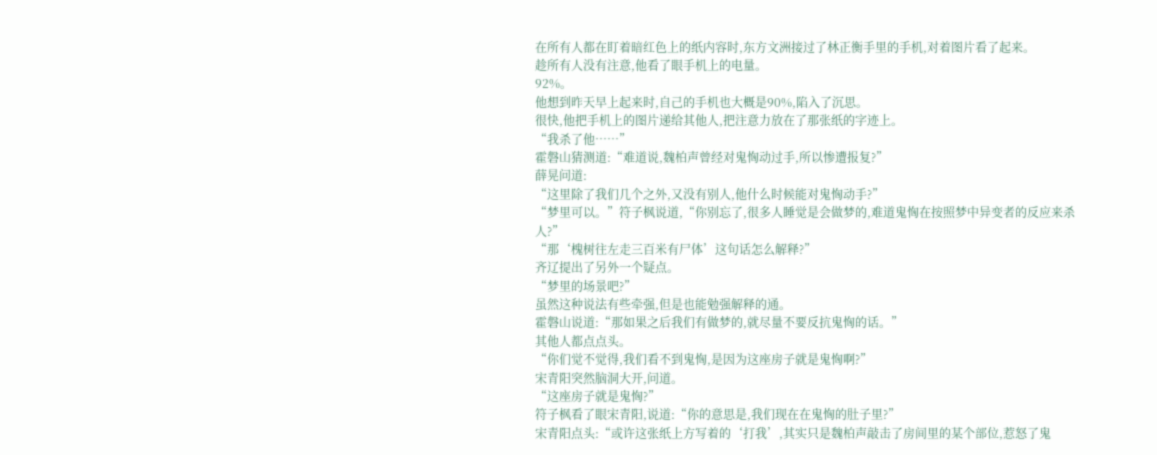在所有人都在盯着暗红色上的纸内容时,东方文洲接过了林正衡手里的手机,对着图片看了起来。
趁所有人没有注意,他看了眼手机上的电量。
92%。
他想到昨天早上起来时,自己的手机也大概是90%,陷入了沉思。
很快,他把手机上的图片递给其他人,把注意力放在了那张纸的字迹上。
“我杀了他……”
霍磐山猜测道:“难道说,魏柏声曾经对鬼恟动过手,所以惨遭报复?”
薛晃问道:
“这里除了我们几个之外,又没有别人,他什么时候能对鬼恟动手?”
“梦里可以。”符子枫说道,“你别忘了,很多人睡觉是会做梦的,难道鬼恟在按照梦中异变者的反应来杀人?”
“那‘槐树往左走三百米有尸体’这句话怎么解释?”
齐辽提出了另外一个疑点。
“梦里的场景吧?”
虽然这种说法有些牵强,但是也能勉强解释的通。
霍磐山说道:“那如果之后我们有做梦的,就尽量不要反抗鬼恟的话。”
其他人都点点头。
“你们觉不觉得,我们看不到鬼恟,是因为这座房子就是鬼恟啊?”
宋青阳突然脑洞大开,问道。
“这座房子就是鬼恟?”
符子枫看了眼宋青阳,说道:“你的意思是,我们现在在鬼恟的肚子里?”
宋青阳点头:“或许这张纸上方写着的‘打我’,其实只是魏柏声敲击了房间里的某个部位,惹怒了鬼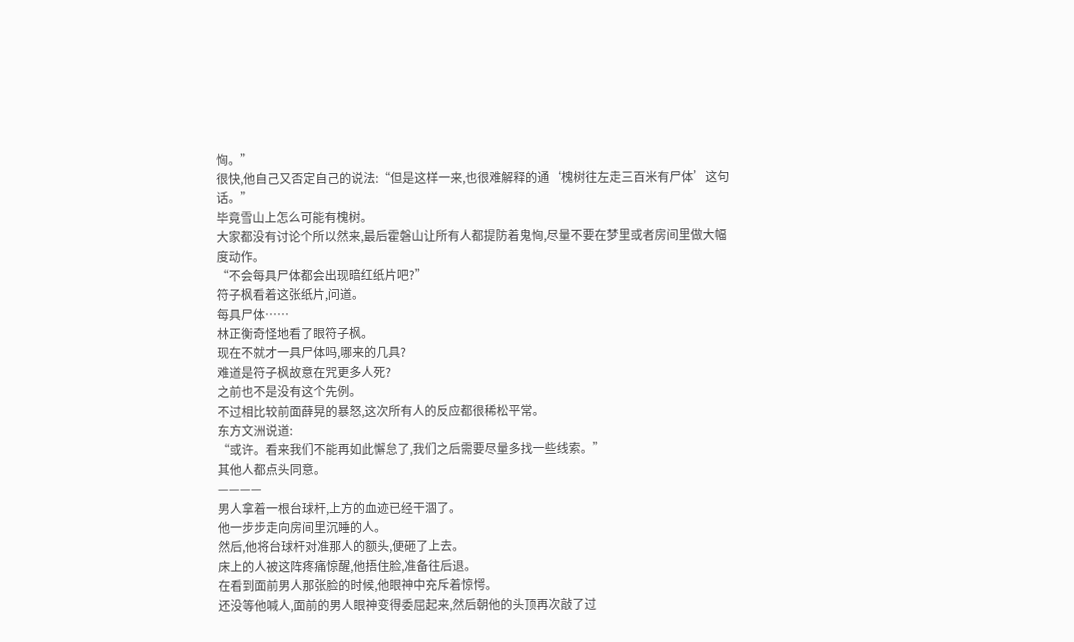恟。”
很快,他自己又否定自己的说法:“但是这样一来,也很难解释的通‘槐树往左走三百米有尸体’这句话。”
毕竟雪山上怎么可能有槐树。
大家都没有讨论个所以然来,最后霍磐山让所有人都提防着鬼恟,尽量不要在梦里或者房间里做大幅度动作。
“不会每具尸体都会出现暗红纸片吧?”
符子枫看着这张纸片,问道。
每具尸体……
林正衡奇怪地看了眼符子枫。
现在不就才一具尸体吗,哪来的几具?
难道是符子枫故意在咒更多人死?
之前也不是没有这个先例。
不过相比较前面薛晃的暴怒,这次所有人的反应都很稀松平常。
东方文洲说道:
“或许。看来我们不能再如此懈怠了,我们之后需要尽量多找一些线索。”
其他人都点头同意。
————
男人拿着一根台球杆,上方的血迹已经干涸了。
他一步步走向房间里沉睡的人。
然后,他将台球杆对准那人的额头,便砸了上去。
床上的人被这阵疼痛惊醒,他捂住脸,准备往后退。
在看到面前男人那张脸的时候,他眼神中充斥着惊愕。
还没等他喊人,面前的男人眼神变得委屈起来,然后朝他的头顶再次敲了过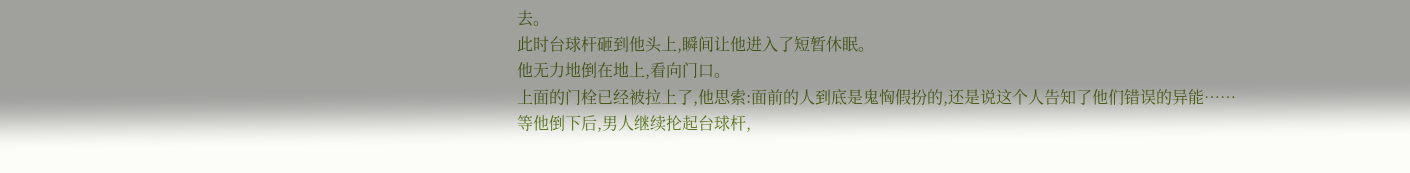去。
此时台球杆砸到他头上,瞬间让他进入了短暂休眠。
他无力地倒在地上,看向门口。
上面的门栓已经被拉上了,他思索:面前的人到底是鬼恟假扮的,还是说这个人告知了他们错误的异能……
等他倒下后,男人继续抡起台球杆,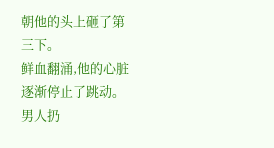朝他的头上砸了第三下。
鲜血翻涌,他的心脏逐渐停止了跳动。
男人扔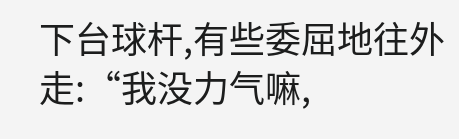下台球杆,有些委屈地往外走:“我没力气嘛,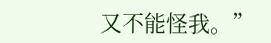又不能怪我。”